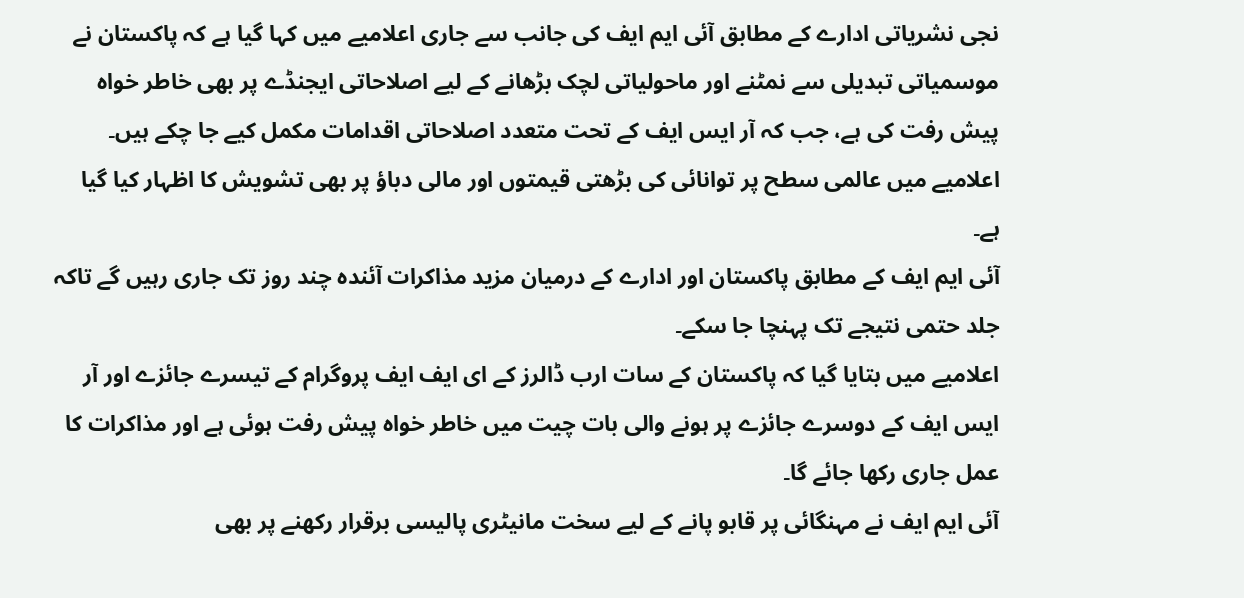نجی نشریاتی ادارے کے مطابق آئی ایم ایف کی جانب سے جاری اعلامیے میں کہا گیا ہے کہ پاکستان نے موسمیاتی تبدیلی سے نمٹنے اور ماحولیاتی لچک بڑھانے کے لیے اصلاحاتی ایجنڈے پر بھی خاطر خواہ پیش رفت کی ہے، جب کہ آر ایس ایف کے تحت متعدد اصلاحاتی اقدامات مکمل کیے جا چکے ہیں۔
اعلامیے میں عالمی سطح پر توانائی کی بڑھتی قیمتوں اور مالی دباؤ پر بھی تشویش کا اظہار کیا گیا ہے۔
آئی ایم ایف کے مطابق پاکستان اور ادارے کے درمیان مزید مذاکرات آئندہ چند روز تک جاری رہیں گے تاکہ جلد حتمی نتیجے تک پہنچا جا سکے۔
اعلامیے میں بتایا گیا کہ پاکستان کے سات ارب ڈالرز کے ای ایف ایف پروگرام کے تیسرے جائزے اور آر ایس ایف کے دوسرے جائزے پر ہونے والی بات چیت میں خاطر خواہ پیش رفت ہوئی ہے اور مذاکرات کا عمل جاری رکھا جائے گا۔
آئی ایم ایف نے مہنگائی پر قابو پانے کے لیے سخت مانیٹری پالیسی برقرار رکھنے پر بھی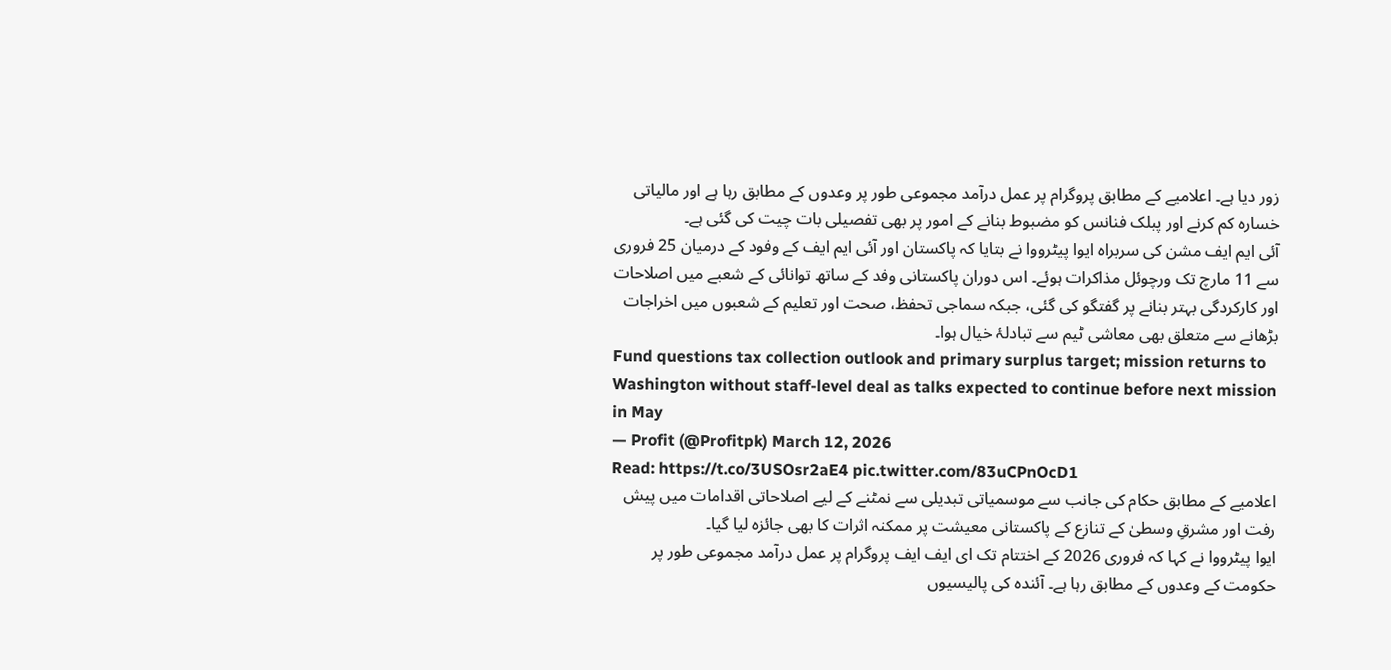زور دیا ہے۔ اعلامیے کے مطابق پروگرام پر عمل درآمد مجموعی طور پر وعدوں کے مطابق رہا ہے اور مالیاتی خسارہ کم کرنے اور پبلک فنانس کو مضبوط بنانے کے امور پر بھی تفصیلی بات چیت کی گئی ہے۔
آئی ایم ایف مشن کی سربراہ ایوا پیٹرووا نے بتایا کہ پاکستان اور آئی ایم ایف کے وفود کے درمیان 25 فروری سے 11 مارچ تک ورچوئل مذاکرات ہوئے۔ اس دوران پاکستانی وفد کے ساتھ توانائی کے شعبے میں اصلاحات اور کارکردگی بہتر بنانے پر گفتگو کی گئی، جبکہ سماجی تحفظ، صحت اور تعلیم کے شعبوں میں اخراجات بڑھانے سے متعلق بھی معاشی ٹیم سے تبادلۂ خیال ہوا۔
Fund questions tax collection outlook and primary surplus target; mission returns to Washington without staff-level deal as talks expected to continue before next mission in May
— Profit (@Profitpk) March 12, 2026
Read: https://t.co/3USOsr2aE4 pic.twitter.com/83uCPnOcD1
اعلامیے کے مطابق حکام کی جانب سے موسمیاتی تبدیلی سے نمٹنے کے لیے اصلاحاتی اقدامات میں پیش رفت اور مشرقِ وسطیٰ کے تنازع کے پاکستانی معیشت پر ممکنہ اثرات کا بھی جائزہ لیا گیا۔
ایوا پیٹرووا نے کہا کہ فروری 2026 کے اختتام تک ای ایف ایف پروگرام پر عمل درآمد مجموعی طور پر حکومت کے وعدوں کے مطابق رہا ہے۔ آئندہ کی پالیسیوں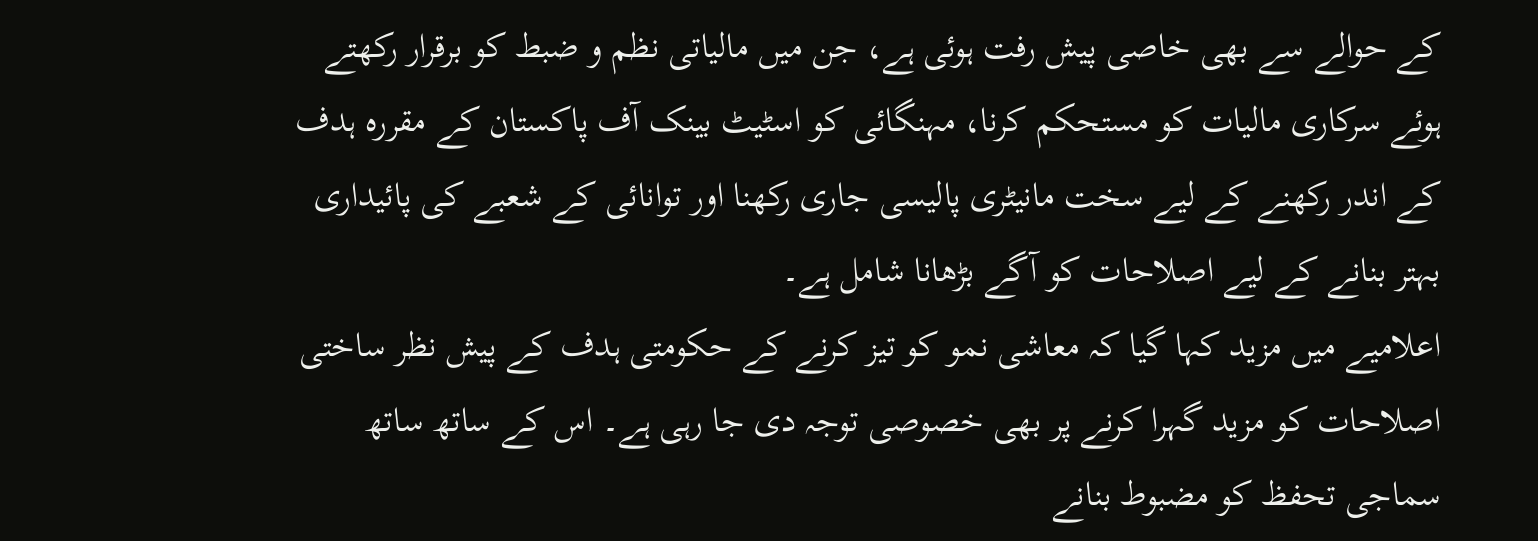کے حوالے سے بھی خاصی پیش رفت ہوئی ہے، جن میں مالیاتی نظم و ضبط کو برقرار رکھتے ہوئے سرکاری مالیات کو مستحکم کرنا، مہنگائی کو اسٹیٹ بینک آف پاکستان کے مقررہ ہدف کے اندر رکھنے کے لیے سخت مانیٹری پالیسی جاری رکھنا اور توانائی کے شعبے کی پائیداری بہتر بنانے کے لیے اصلاحات کو آگے بڑھانا شامل ہے۔
اعلامیے میں مزید کہا گیا کہ معاشی نمو کو تیز کرنے کے حکومتی ہدف کے پیش نظر ساختی اصلاحات کو مزید گہرا کرنے پر بھی خصوصی توجہ دی جا رہی ہے۔ اس کے ساتھ ساتھ سماجی تحفظ کو مضبوط بنانے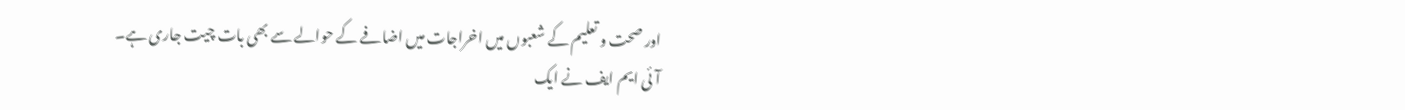اور صحت و تعلیم کے شعبوں میں اخراجات میں اضافے کے حوالے سے بھی بات چیت جاری ہے۔
آئی ایم ایف نے ایک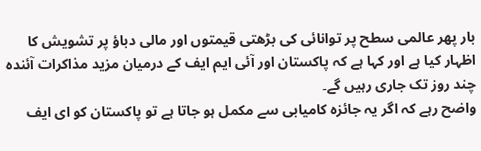بار پھر عالمی سطح پر توانائی کی بڑھتی قیمتوں اور مالی دباؤ پر تشویش کا اظہار کیا ہے اور کہا ہے کہ پاکستان اور آئی ایم ایف کے درمیان مزید مذاکرات آئندہ چند روز تک جاری رہیں گے۔
واضح رہے کہ اگر یہ جائزہ کامیابی سے مکمل ہو جاتا ہے تو پاکستان کو ای ایف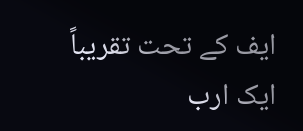ایف کے تحت تقریباً ایک ارب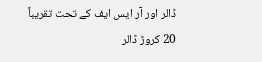ڈالر اور آر ایس ایف کے تحت تقریباً 20 کروڑ ڈالر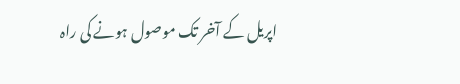اپریل کے آخر تک موصول ہونے کی راہ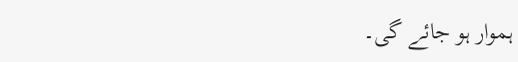ہموار ہو جائے گی۔